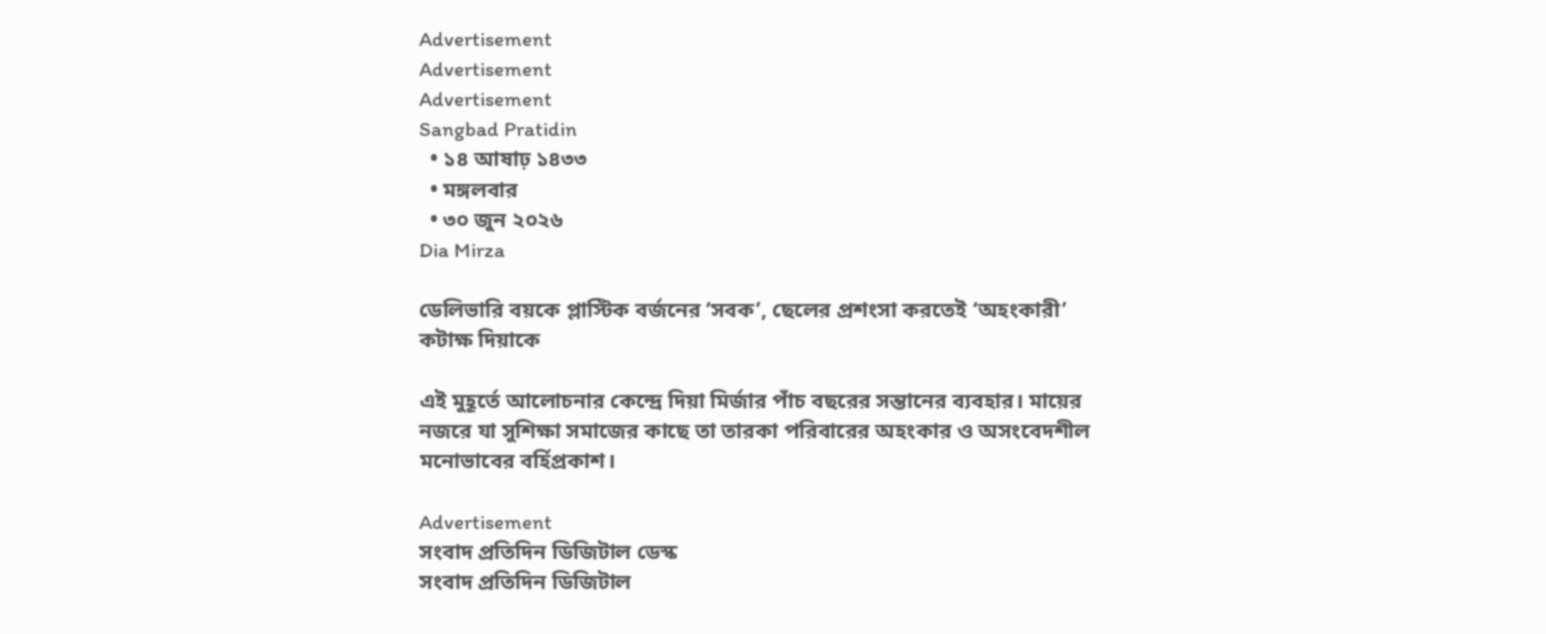Advertisement
Advertisement
Advertisement
Sangbad Pratidin
  • ১৪ আষাঢ় ১৪৩৩
  • মঙ্গলবার
  • ৩০ জুন ২০২৬
Dia Mirza

ডেলিভারি বয়কে প্লাস্টিক বর্জনের ‘সবক’, ছেলের প্রশংসা করতেই ‘অহংকারী’ কটাক্ষ দিয়াকে

এই মুহূর্তে আলোচনার কেন্দ্রে দিয়া মির্জার পাঁচ বছরের সন্তানের ব্যবহার। মায়ের নজরে যা সুশিক্ষা সমাজের কাছে তা তারকা পরিবারের অহংকার ও অসংবেদশীল মনোভাবের বর্হিপ্রকাশ।

Advertisement
সংবাদ প্রতিদিন ডিজিটাল ডেস্ক
সংবাদ প্রতিদিন ডিজিটাল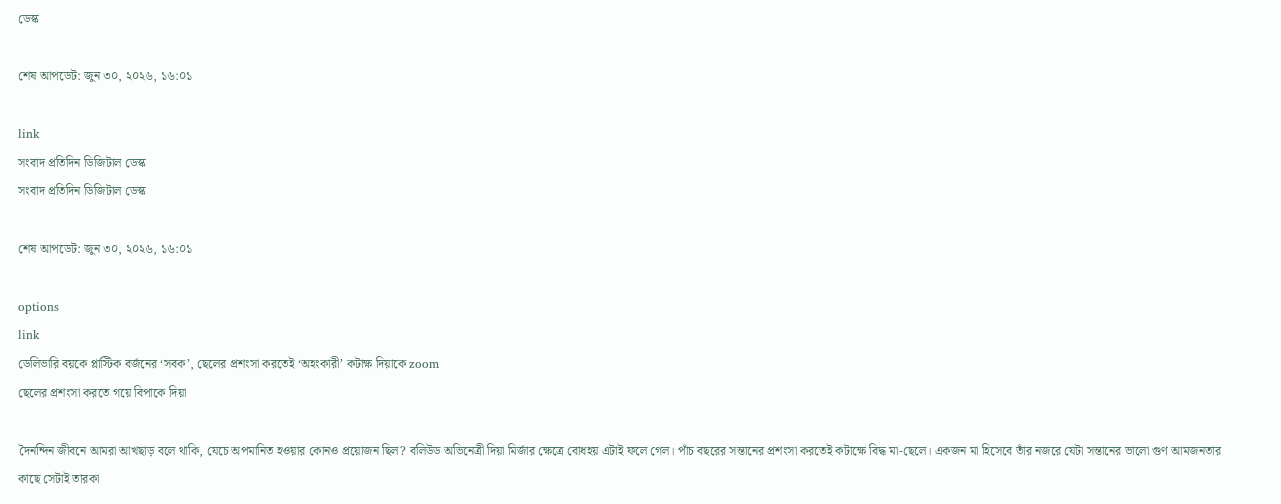ডেস্ক

শেষ আপডেট: জুন ৩০, ২০২৬, ১৬:০১

link
সংবাদ প্রতিদিন ডিজিটাল ডেস্ক
সংবাদ প্রতিদিন ডিজিটাল ডেস্ক

শেষ আপডেট: জুন ৩০, ২০২৬, ১৬:০১

options
link
ডেলিভারি বয়কে প্লাস্টিক বর্জনের ‘সবক’, ছেলের প্রশংসা করতেই ‘অহংকারী’ কটাক্ষ দিয়াকে zoom
ছেলের প্রশংসা করতে গয়ে বিপাকে দিয়া

দৈনন্দিন জীবনে আমরা আখছাড় বলে থাকি, যেচে অপমানিত হওয়ার কোনও প্রয়োজন ছিল? বলিউড অভিনেত্রী দিয়া মির্জার ক্ষেত্রে বোধহয় এটাই ফলে গেল। পাঁচ বছরের সন্তানের প্রশংসা করতেই কটাক্ষে বিদ্ধ মা-ছেলে। একজন মা হিসেবে তাঁর নজরে যেটা সন্তানের ভালো গুণ আমজনতার কাছে সেটাই তারকা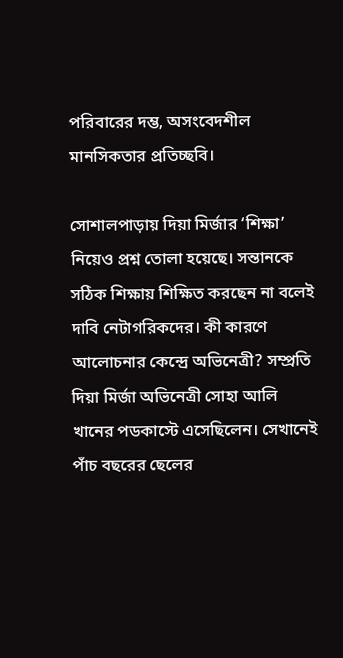পরিবারের দম্ভ, অসংবেদশীল মানসিকতার প্রতিচ্ছবি।

সোশালপাড়ায় দিয়া মির্জার ‘শিক্ষা’ নিয়েও প্রশ্ন তোলা হয়েছে। সন্তানকে সঠিক শিক্ষায় শিক্ষিত করছেন না বলেই দাবি নেটাগরিকদের। কী কারণে আলোচনার কেন্দ্রে অভিনেত্রী? সম্প্রতি দিয়া মির্জা অভিনেত্রী সোহা আলি খানের পডকাস্টে এসেছিলেন। সেখানেই পাঁচ বছরের ছেলের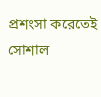প্রশংসা করেতেই সোশাল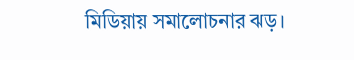মিডিয়ায় সমালোচনার ঝড়।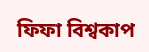ফিফা বিশ্বকাপ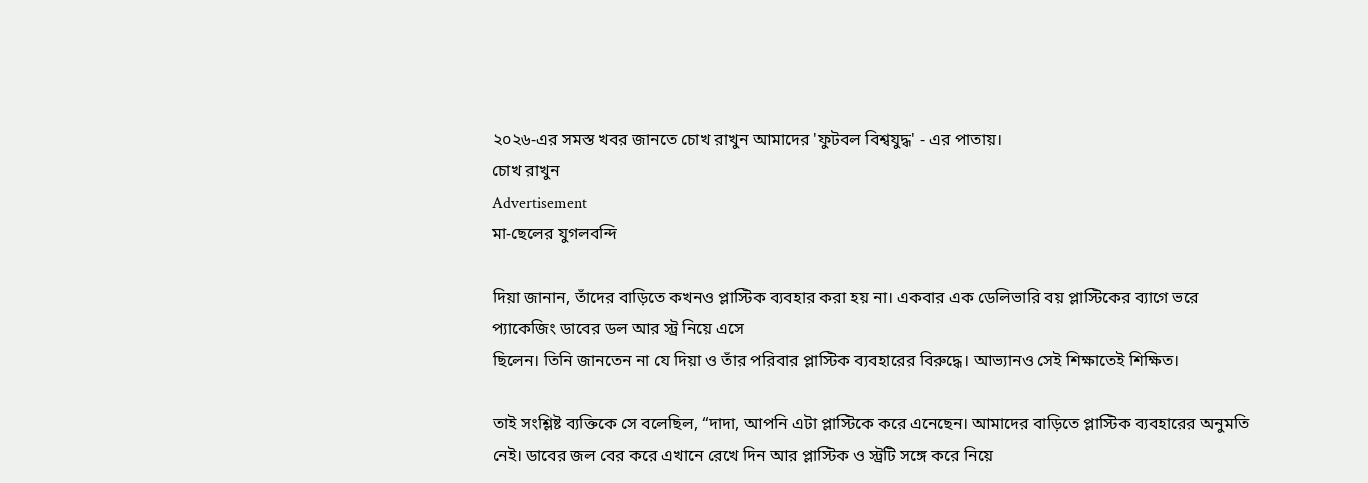২০২৬-এর সমস্ত খবর জানতে চোখ রাখুন আমাদের 'ফুটবল বিশ্বযুদ্ধ' - এর পাতায়।
চোখ রাখুন
Advertisement
মা-ছেলের যুগলবন্দি

দিয়া জানান, তাঁদের বাড়িতে কখনও প্লাস্টিক ব্যবহার করা হয় না। একবার এক ডেলিভারি বয় প্লাস্টিকের ব্যাগে ভরে প্যাকেজিং ডাবের ডল আর স্ট্র নিয়ে এসে
ছিলেন। তিনি জানতেন না যে দিয়া ও তাঁর পরিবার প্লাস্টিক ব্যবহারের বিরুদ্ধে। আভ্যানও সেই শিক্ষাতেই শিক্ষিত।

তাই সংশ্লিষ্ট ব্যক্তিকে সে বলেছিল, “দাদা, আপনি এটা প্লাস্টিকে করে এনেছেন। আমাদের বাড়িতে প্লাস্টিক ব্যবহারের অনুমতি নেই। ডাবের জল বের করে এখানে রেখে দিন আর প্লাস্টিক ও স্ট্রটি সঙ্গে করে নিয়ে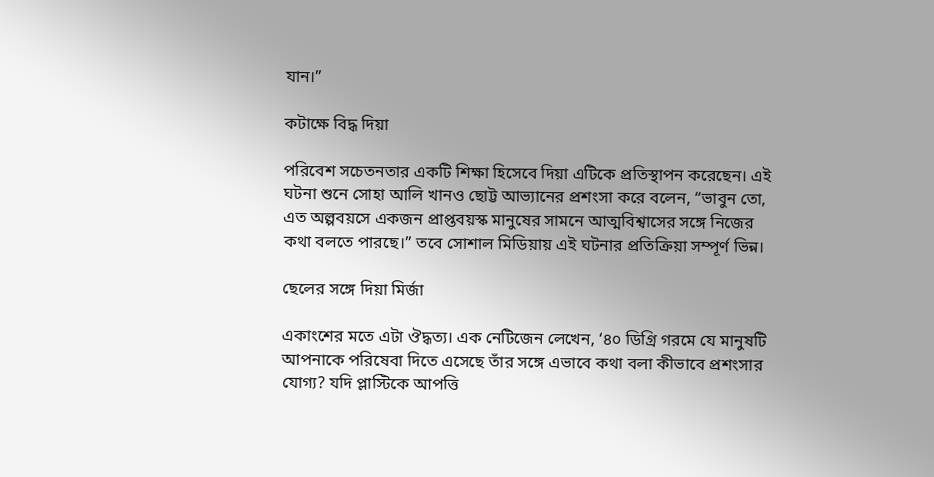যান।”

কটাক্ষে বিদ্ধ দিয়া

পরিবেশ সচেতনতার একটি শিক্ষা হিসেবে দিয়া এটিকে প্রতিস্থাপন করেছেন। এই ঘটনা শুনে সোহা আলি খানও ছোট্ট আভ্যানের প্রশংসা করে বলেন, “ভাবুন তো, এত অল্পবয়সে একজন প্রাপ্তবয়স্ক মানুষের সামনে আত্মবিশ্বাসের সঙ্গে নিজের কথা বলতে পারছে।” তবে সোশাল মিডিয়ায় এই ঘটনার প্রতিক্রিয়া সম্পূর্ণ ভিন্ন।

ছেলের সঙ্গে দিয়া মির্জা

একাংশের মতে এটা ঔদ্ধত্য। এক নেটিজেন লেখেন, ‘৪০ ডিগ্রি গরমে যে মানুষটি আপনাকে পরিষেবা দিতে এসেছে তাঁর সঙ্গে এভাবে কথা বলা কীভাবে প্রশংসার যোগ্য? যদি প্লাস্টিকে আপত্তি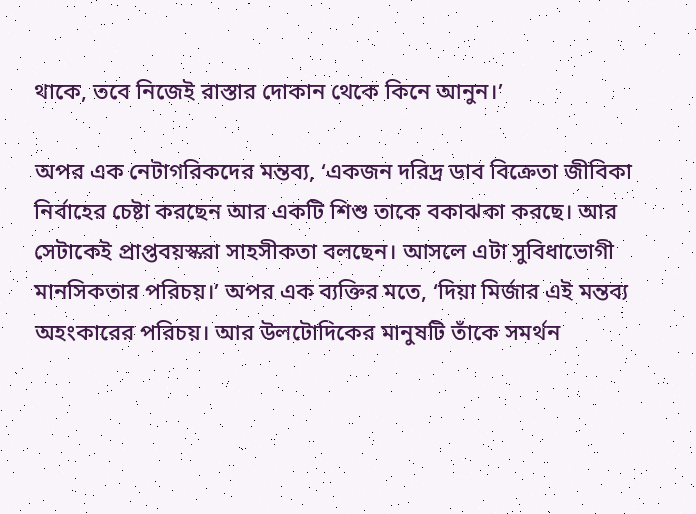থাকে, তবে নিজেই রাস্তার দোকান থেকে কিনে আনুন।’

অপর এক নেটাগরিকদের মন্তব্য, ‘একজন দরিদ্র ডাব বিক্রেতা জীবিকা নির্বাহের চেষ্টা করছেন আর একটি শিশু তাকে বকাঝকা করছে। আর সেটাকেই প্রাপ্তবয়স্করা সাহসীকতা বলছেন। আসলে এটা সুবিধাভোগী মানসিকতার পরিচয়।’ অপর এক ব্যক্তির মতে, ‘দিয়া মির্জার এই মন্তব্য অহংকারের পরিচয়। আর উলটোদিকের মানুষটি তাঁকে সমর্থন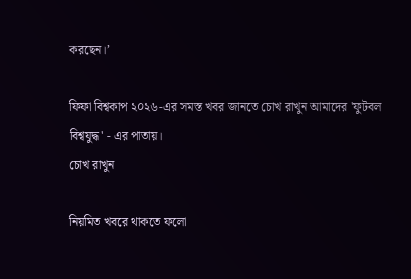করছেন।’

ফিফা বিশ্বকাপ ২০২৬-এর সমস্ত খবর জানতে চোখ রাখুন আমাদের 'ফুটবল বিশ্বযুদ্ধ' - এর পাতায়।
চোখ রাখুন

নিয়মিত খবরে থাকতে ফলো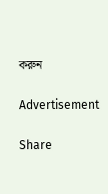করুন

Advertisement

Share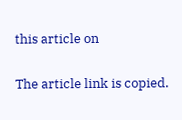this article on

The article link is copied.